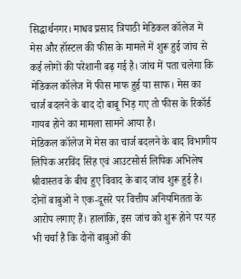सिद्धार्थनगर। माधव प्रसाद त्रिपाठी मेडिकल कॉलेज में मेस और हॉस्टल की फीस के मामले में शुरू हुई जांच से कई लोगों की परेशानी बढ़ गई है। जांच में पता चलेगा कि मेडिकल कॉलेज में फीस माफ हुई या साफ। मेस का चार्ज बदलने के बाद दो बाबू भिड़ गए तो फीस के रिकॉर्ड गायब होने का मामला सामने आया है।
मेडिकल कॉलेज में मेस का चार्ज बदलने के बाद विभागीय लिपिक अरविंद सिंह एवं आउटसोर्स लिपिक अभिलेष श्रीवास्तव के बीच हुए विवाद के बाद जांच शुरू हुई है। दोनों बाबुओं ने एक-दूसरे पर वित्तीय अनियमितता के आरोप लगाए हैं। हालांकि, इस जांच को शुरू होने पर यह भी चर्चा है कि दोनों बाबुओं की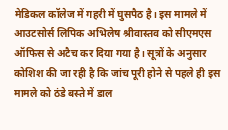मेडिकल कॉलेज में गहरी में घुसपैठ है। इस मामले में आउटसोर्स लिपिक अभिलेष श्रीवास्तव को सीएमएस ऑफिस से अटैच कर दिया गया है। सूत्रों के अनुसार कोशिश की जा रही है कि जांच पूरी होने से पहले ही इस मामले को ठंडे बस्ते में डाल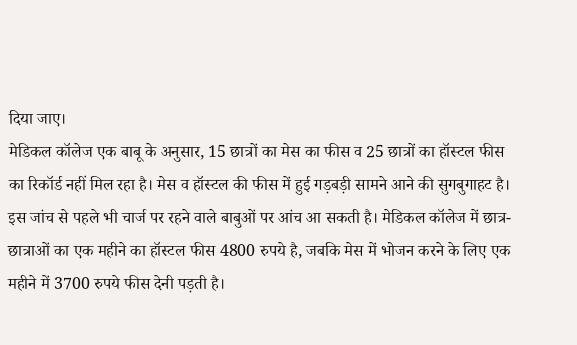दिया जाए।
मेडिकल कॉलेज एक बाबू के अनुसार, 15 छात्रों का मेस का फीस व 25 छात्रों का हॉस्टल फीस का रिकॉर्ड नहीं मिल रहा है। मेस व हॉस्टल की फीस में हुई गड़बड़ी सामने आने की सुगबुगाहट है। इस जांच से पहले भी चार्ज पर रहने वाले बाबुओं पर आंच आ सकती है। मेडिकल कॉलेज में छात्र-छात्राओं का एक महीने का हॉस्टल फीस 4800 रुपये है, जबकि मेस में भोजन करने के लिए एक महीने में 3700 रुपये फीस देनी पड़ती है।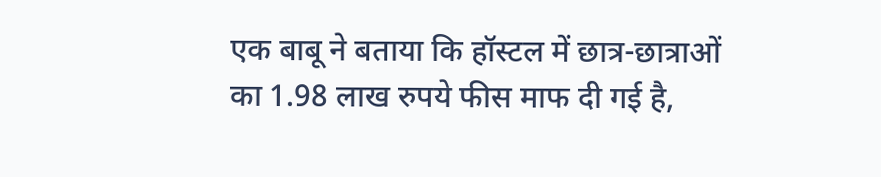एक बाबू ने बताया कि हॉस्टल में छात्र-छात्राओं का 1.98 लाख रुपये फीस माफ दी गई है,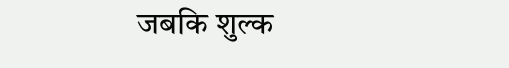जबकि शुल्क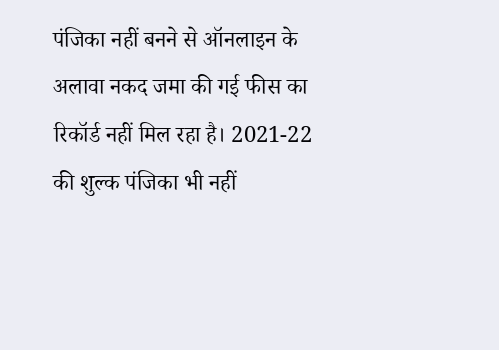पंजिका नहीं बनने से ऑनलाइन के अलावा नकद जमा की गई फीस का रिकॉर्ड नहीं मिल रहा है। 2021-22 की शुल्क पंजिका भी नहीं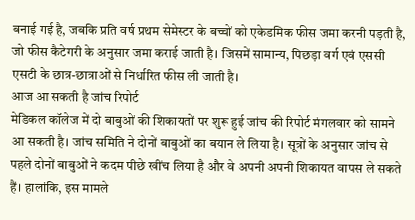बनाई गई है, जबकि प्रति वर्ष प्रथम सेमेस्टर के बच्चों को एकेडमिक फीस जमा करनी पड़ती है, जो फीस कैटेगरी के अनुसार जमा कराई जाती है। जिसमें सामान्य, पिछड़ा वर्ग एवं एससी एसटी के छात्र-छात्राओं से निर्धारित फीस ली जाती है।
आज आ सकती है जांच रिपोर्ट
मेडिकल कॉलेज में दो बाबुओं की शिकायतों पर शुरू हुई जांच की रिपोर्ट मंगलवार को सामने आ सकती है। जांच समिति ने दोनों बाबुओं का बयान ले लिया है। सूत्रों के अनुसार जांच से पहले दोनों बाबुओं ने कदम पीछे खींच लिया है और वे अपनी अपनी शिकायत वापस ले सकते हैं। हालांकि, इस मामले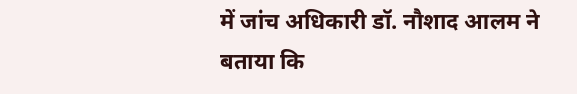में जांच अधिकारी डॉ. नौशाद आलम ने बताया कि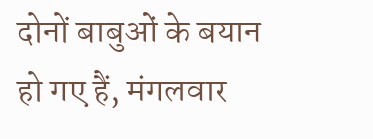दोनों बाबुओं के बयान हो गए हैं, मंगलवार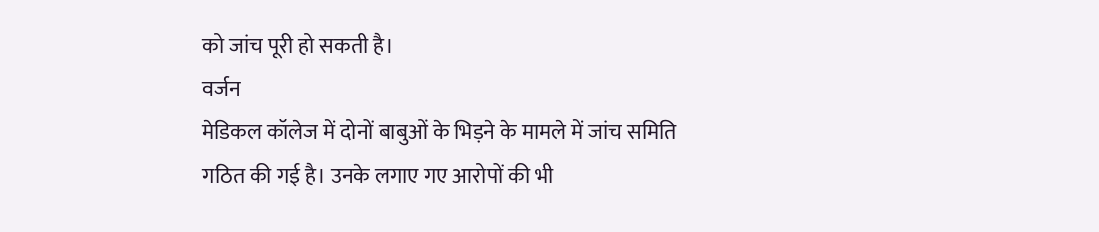को जांच पूरी हो सकती है।
वर्जन
मेडिकल कॉलेज में दोनों बाबुओं के भिड़ने के मामले में जांच समिति गठित की गई है। उनके लगाए गए आरोपों की भी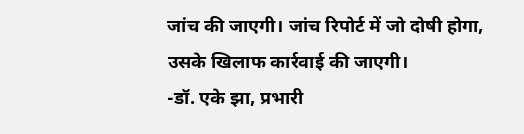जांच की जाएगी। जांच रिपोर्ट में जो दोषी होगा, उसके खिलाफ कार्रवाई की जाएगी।
-डॉ. एके झा, प्रभारी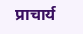प्राचार्य